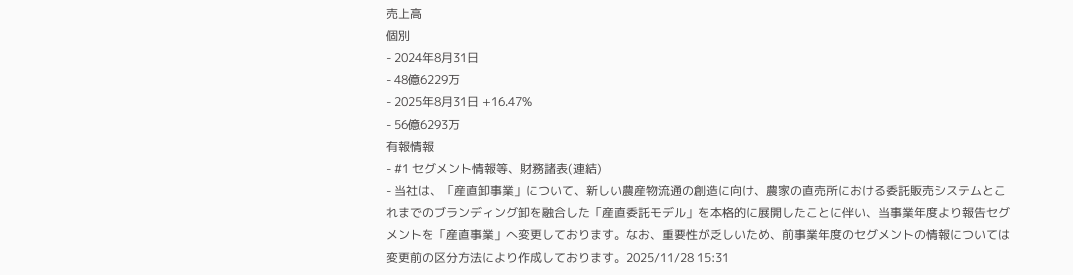売上高
個別
- 2024年8月31日
- 48億6229万
- 2025年8月31日 +16.47%
- 56億6293万
有報情報
- #1 セグメント情報等、財務諸表(連結)
- 当社は、「産直卸事業」について、新しい農産物流通の創造に向け、農家の直売所における委託販売システムとこれまでのブランディング卸を融合した「産直委託モデル」を本格的に展開したことに伴い、当事業年度より報告セグメントを「産直事業」へ変更しております。なお、重要性が乏しいため、前事業年度のセグメントの情報については変更前の区分方法により作成しております。2025/11/28 15:31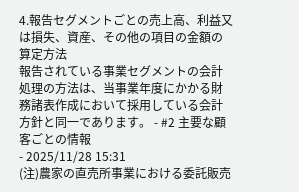4.報告セグメントごとの売上高、利益又は損失、資産、その他の項目の金額の算定方法
報告されている事業セグメントの会計処理の方法は、当事業年度にかかる財務諸表作成において採用している会計方針と同一であります。 - #2 主要な顧客ごとの情報
- 2025/11/28 15:31
(注)農家の直売所事業における委託販売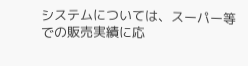システムについては、スーパー等での販売実績に応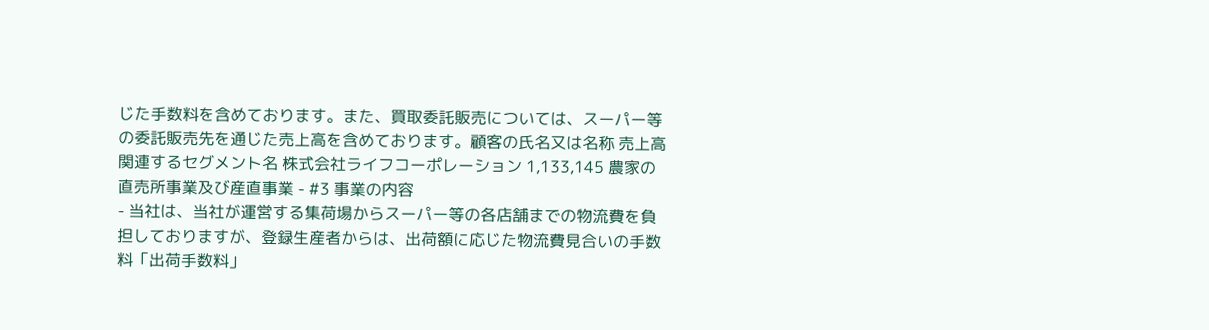じた手数料を含めております。また、買取委託販売については、スーパー等の委託販売先を通じた売上高を含めております。顧客の氏名又は名称 売上高 関連するセグメント名 株式会社ライフコーポレーション 1,133,145 農家の直売所事業及び産直事業 - #3 事業の内容
- 当社は、当社が運営する集荷場からスーパー等の各店舗までの物流費を負担しておりますが、登録生産者からは、出荷額に応じた物流費見合いの手数料「出荷手数料」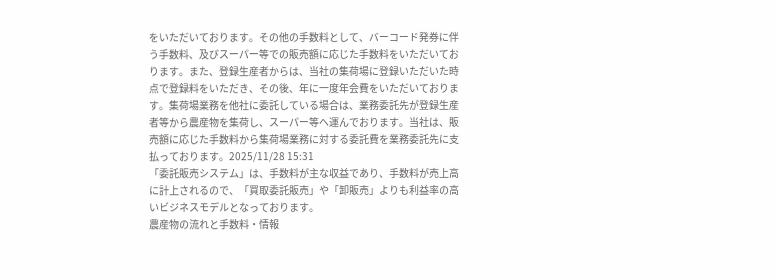をいただいております。その他の手数料として、バーコード発券に伴う手数料、及びスーパー等での販売額に応じた手数料をいただいております。また、登録生産者からは、当社の集荷場に登録いただいた時点で登録料をいただき、その後、年に一度年会費をいただいております。集荷場業務を他社に委託している場合は、業務委託先が登録生産者等から農産物を集荷し、スーパー等へ運んでおります。当社は、販売額に応じた手数料から集荷場業務に対する委託費を業務委託先に支払っております。2025/11/28 15:31
「委託販売システム」は、手数料が主な収益であり、手数料が売上高に計上されるので、「買取委託販売」や「卸販売」よりも利益率の高いビジネスモデルとなっております。
農産物の流れと手数料・情報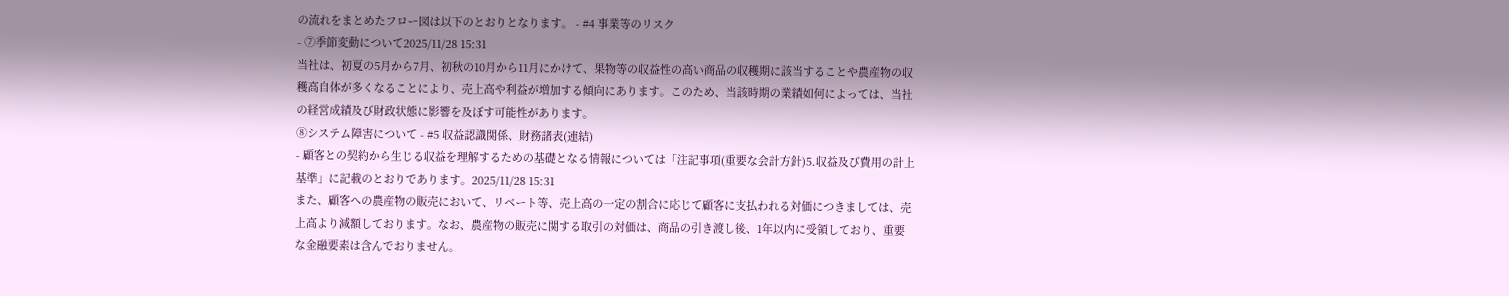の流れをまとめたフロー図は以下のとおりとなります。 - #4 事業等のリスク
- ⑦季節変動について2025/11/28 15:31
当社は、初夏の5月から7月、初秋の10月から11月にかけて、果物等の収益性の高い商品の収穫期に該当することや農産物の収穫高自体が多くなることにより、売上高や利益が増加する傾向にあります。このため、当該時期の業績如何によっては、当社の経営成績及び財政状態に影響を及ぼす可能性があります。
⑧システム障害について - #5 収益認識関係、財務諸表(連結)
- 顧客との契約から生じる収益を理解するための基礎となる情報については「注記事項(重要な会計方針)5.収益及び費用の計上基準」に記載のとおりであります。2025/11/28 15:31
また、顧客への農産物の販売において、リベート等、売上高の一定の割合に応じて顧客に支払われる対価につきましては、売上高より減額しております。なお、農産物の販売に関する取引の対価は、商品の引き渡し後、1年以内に受領しており、重要な金融要素は含んでおりません。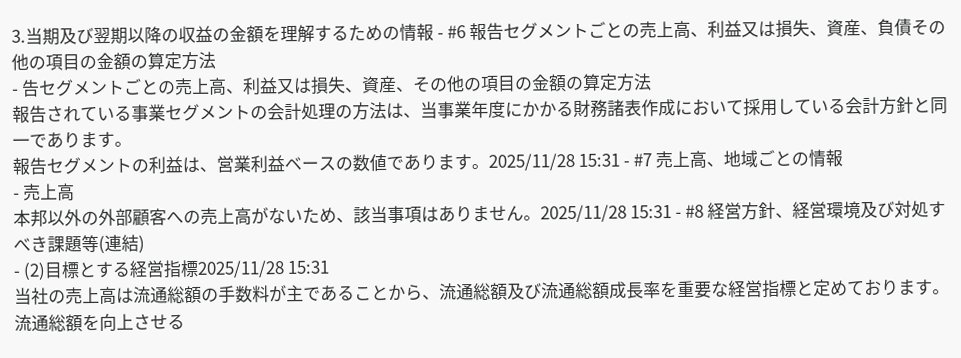3.当期及び翌期以降の収益の金額を理解するための情報 - #6 報告セグメントごとの売上高、利益又は損失、資産、負債その他の項目の金額の算定方法
- 告セグメントごとの売上高、利益又は損失、資産、その他の項目の金額の算定方法
報告されている事業セグメントの会計処理の方法は、当事業年度にかかる財務諸表作成において採用している会計方針と同一であります。
報告セグメントの利益は、営業利益ベースの数値であります。2025/11/28 15:31 - #7 売上高、地域ごとの情報
- 売上高
本邦以外の外部顧客への売上高がないため、該当事項はありません。2025/11/28 15:31 - #8 経営方針、経営環境及び対処すべき課題等(連結)
- (2)目標とする経営指標2025/11/28 15:31
当社の売上高は流通総額の手数料が主であることから、流通総額及び流通総額成長率を重要な経営指標と定めております。流通総額を向上させる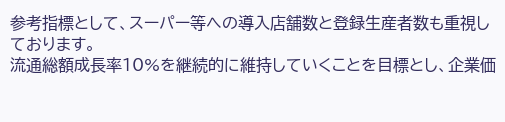参考指標として、スーパー等への導入店舗数と登録生産者数も重視しております。
流通総額成長率10%を継続的に維持していくことを目標とし、企業価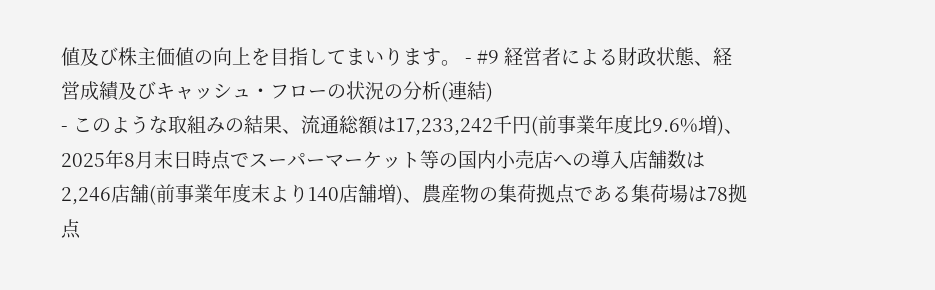値及び株主価値の向上を目指してまいります。 - #9 経営者による財政状態、経営成績及びキャッシュ・フローの状況の分析(連結)
- このような取組みの結果、流通総額は17,233,242千円(前事業年度比9.6%増)、2025年8月末日時点でスーパーマーケット等の国内小売店への導入店舗数は2,246店舗(前事業年度末より140店舗増)、農産物の集荷拠点である集荷場は78拠点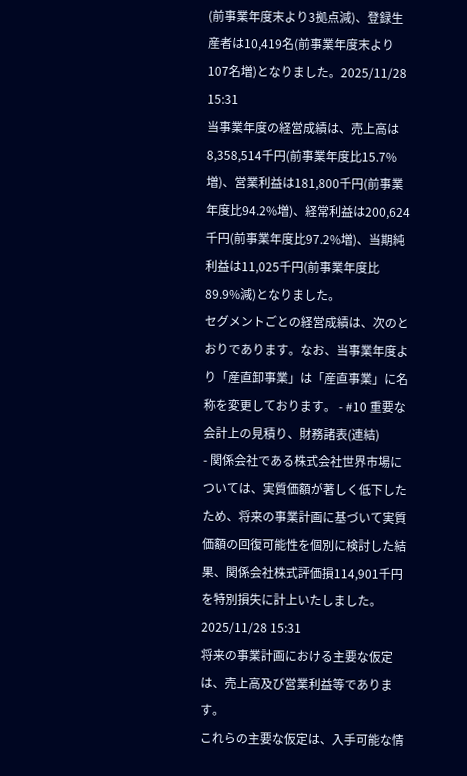(前事業年度末より3拠点減)、登録生産者は10,419名(前事業年度末より107名増)となりました。2025/11/28 15:31
当事業年度の経営成績は、売上高は8,358,514千円(前事業年度比15.7%増)、営業利益は181,800千円(前事業年度比94.2%増)、経常利益は200,624千円(前事業年度比97.2%増)、当期純利益は11,025千円(前事業年度比89.9%減)となりました。
セグメントごとの経営成績は、次のとおりであります。なお、当事業年度より「産直卸事業」は「産直事業」に名称を変更しております。 - #10 重要な会計上の見積り、財務諸表(連結)
- 関係会社である株式会社世界市場については、実質価額が著しく低下したため、将来の事業計画に基づいて実質価額の回復可能性を個別に検討した結果、関係会社株式評価損114,901千円を特別損失に計上いたしました。2025/11/28 15:31
将来の事業計画における主要な仮定は、売上高及び営業利益等であります。
これらの主要な仮定は、入手可能な情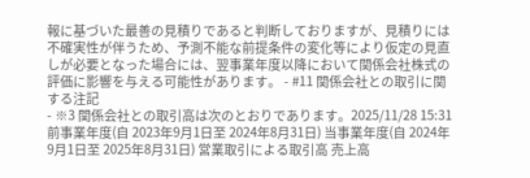報に基づいた最善の見積りであると判断しておりますが、見積りには不確実性が伴うため、予測不能な前提条件の変化等により仮定の見直しが必要となった場合には、翌事業年度以降において関係会社株式の評価に影響を与える可能性があります。 - #11 関係会社との取引に関する注記
- ※3 関係会社との取引高は次のとおりであります。2025/11/28 15:31
前事業年度(自 2023年9月1日至 2024年8月31日) 当事業年度(自 2024年9月1日至 2025年8月31日) 営業取引による取引高 売上高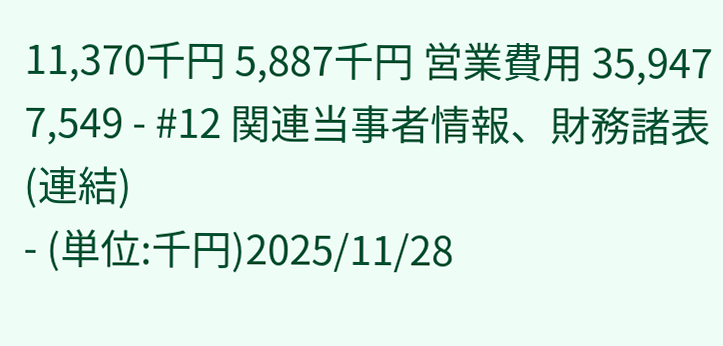11,370千円 5,887千円 営業費用 35,947 7,549 - #12 関連当事者情報、財務諸表(連結)
- (単位:千円)2025/11/28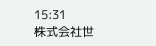15:31
株式会社世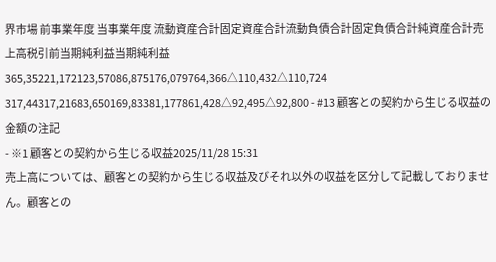界市場 前事業年度 当事業年度 流動資産合計固定資産合計流動負債合計固定負債合計純資産合計売上高税引前当期純利益当期純利益 365,35221,172123,57086,875176,079764,366△110,432△110,724 317,44317,21683,650169,83381,177861,428△92,495△92,800 - #13 顧客との契約から生じる収益の金額の注記
- ※1 顧客との契約から生じる収益2025/11/28 15:31
売上高については、顧客との契約から生じる収益及びそれ以外の収益を区分して記載しておりません。顧客との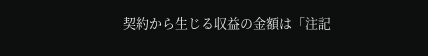契約から生じる収益の金額は「注記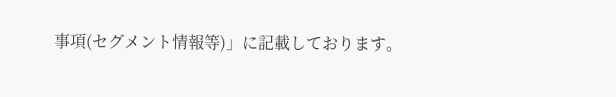事項(セグメント情報等)」に記載しております。